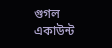গুগল একাউন্ট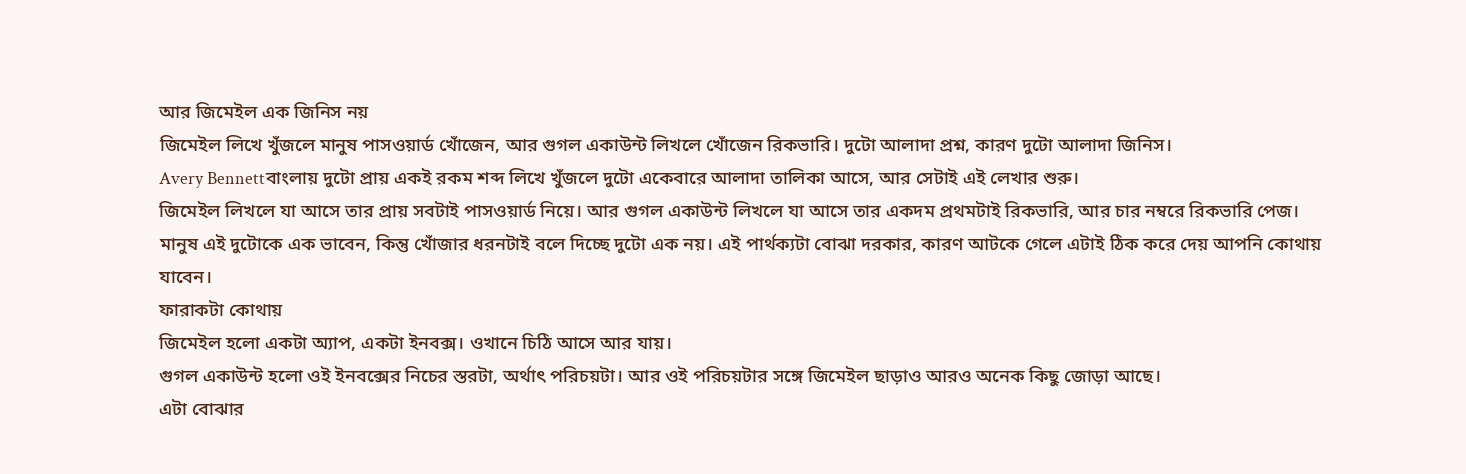আর জিমেইল এক জিনিস নয়
জিমেইল লিখে খুঁজলে মানুষ পাসওয়ার্ড খোঁজেন, আর গুগল একাউন্ট লিখলে খোঁজেন রিকভারি। দুটো আলাদা প্রশ্ন, কারণ দুটো আলাদা জিনিস।
Avery Bennettবাংলায় দুটো প্রায় একই রকম শব্দ লিখে খুঁজলে দুটো একেবারে আলাদা তালিকা আসে, আর সেটাই এই লেখার শুরু।
জিমেইল লিখলে যা আসে তার প্রায় সবটাই পাসওয়ার্ড নিয়ে। আর গুগল একাউন্ট লিখলে যা আসে তার একদম প্রথমটাই রিকভারি, আর চার নম্বরে রিকভারি পেজ।
মানুষ এই দুটোকে এক ভাবেন, কিন্তু খোঁজার ধরনটাই বলে দিচ্ছে দুটো এক নয়। এই পার্থক্যটা বোঝা দরকার, কারণ আটকে গেলে এটাই ঠিক করে দেয় আপনি কোথায় যাবেন।
ফারাকটা কোথায়
জিমেইল হলো একটা অ্যাপ, একটা ইনবক্স। ওখানে চিঠি আসে আর যায়।
গুগল একাউন্ট হলো ওই ইনবক্সের নিচের স্তরটা, অর্থাৎ পরিচয়টা। আর ওই পরিচয়টার সঙ্গে জিমেইল ছাড়াও আরও অনেক কিছু জোড়া আছে।
এটা বোঝার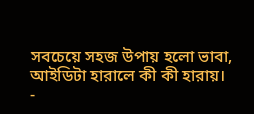সবচেয়ে সহজ উপায় হলো ভাবা, আইডিটা হারালে কী কী হারায়।
-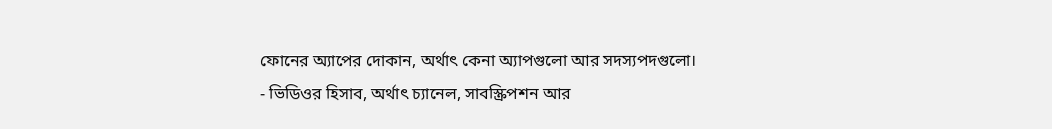ফোনের অ্যাপের দোকান, অর্থাৎ কেনা অ্যাপগুলো আর সদস্যপদগুলো।
- ভিডিওর হিসাব, অর্থাৎ চ্যানেল, সাবস্ক্রিপশন আর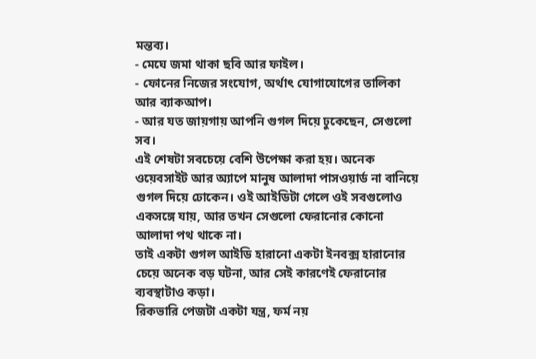মন্তব্য।
- মেঘে জমা থাকা ছবি আর ফাইল।
- ফোনের নিজের সংযোগ, অর্থাৎ যোগাযোগের তালিকা আর ব্যাকআপ।
- আর যত জায়গায় আপনি গুগল দিয়ে ঢুকেছেন, সেগুলো সব।
এই শেষটা সবচেয়ে বেশি উপেক্ষা করা হয়। অনেক ওয়েবসাইট আর অ্যাপে মানুষ আলাদা পাসওয়ার্ড না বানিয়ে গুগল দিয়ে ঢোকেন। ওই আইডিটা গেলে ওই সবগুলোও একসঙ্গে যায়, আর তখন সেগুলো ফেরানোর কোনো আলাদা পথ থাকে না।
তাই একটা গুগল আইডি হারানো একটা ইনবক্স হারানোর চেয়ে অনেক বড় ঘটনা, আর সেই কারণেই ফেরানোর ব্যবস্থাটাও কড়া।
রিকভারি পেজটা একটা যন্ত্র, ফর্ম নয়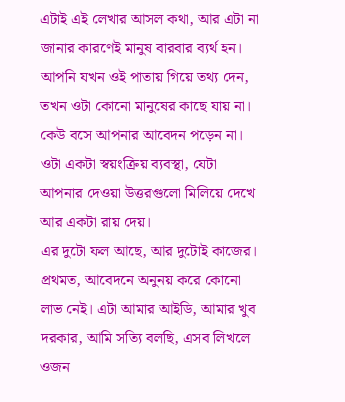এটাই এই লেখার আসল কথা, আর এটা না জানার কারণেই মানুষ বারবার ব্যর্থ হন।
আপনি যখন ওই পাতায় গিয়ে তথ্য দেন, তখন ওটা কোনো মানুষের কাছে যায় না। কেউ বসে আপনার আবেদন পড়েন না। ওটা একটা স্বয়ংক্রিয় ব্যবস্থা, যেটা আপনার দেওয়া উত্তরগুলো মিলিয়ে দেখে আর একটা রায় দেয়।
এর দুটো ফল আছে, আর দুটোই কাজের।
প্রথমত, আবেদনে অনুনয় করে কোনো লাভ নেই। এটা আমার আইডি, আমার খুব দরকার, আমি সত্যি বলছি, এসব লিখলে ওজন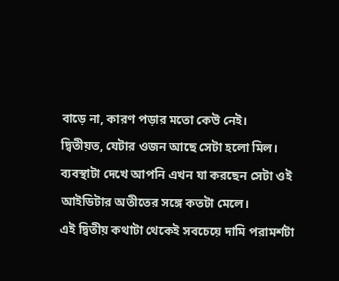বাড়ে না, কারণ পড়ার মতো কেউ নেই।
দ্বিতীয়ত, যেটার ওজন আছে সেটা হলো মিল। ব্যবস্থাটা দেখে আপনি এখন যা করছেন সেটা ওই আইডিটার অতীতের সঙ্গে কতটা মেলে।
এই দ্বিতীয় কথাটা থেকেই সবচেয়ে দামি পরামর্শটা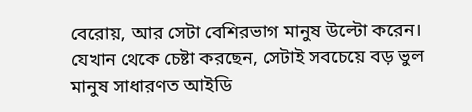বেরোয়, আর সেটা বেশিরভাগ মানুষ উল্টো করেন।
যেখান থেকে চেষ্টা করছেন, সেটাই সবচেয়ে বড় ভুল
মানুষ সাধারণত আইডি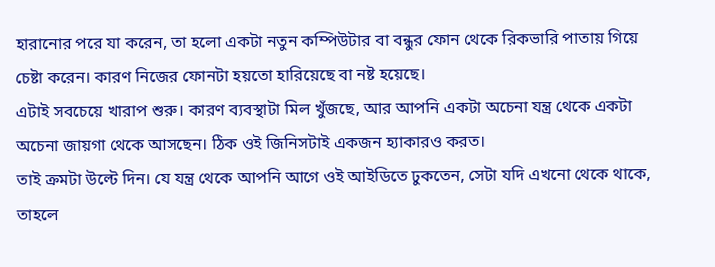হারানোর পরে যা করেন, তা হলো একটা নতুন কম্পিউটার বা বন্ধুর ফোন থেকে রিকভারি পাতায় গিয়ে চেষ্টা করেন। কারণ নিজের ফোনটা হয়তো হারিয়েছে বা নষ্ট হয়েছে।
এটাই সবচেয়ে খারাপ শুরু। কারণ ব্যবস্থাটা মিল খুঁজছে, আর আপনি একটা অচেনা যন্ত্র থেকে একটা অচেনা জায়গা থেকে আসছেন। ঠিক ওই জিনিসটাই একজন হ্যাকারও করত।
তাই ক্রমটা উল্টে দিন। যে যন্ত্র থেকে আপনি আগে ওই আইডিতে ঢুকতেন, সেটা যদি এখনো থেকে থাকে, তাহলে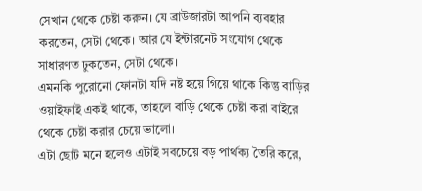সেখান থেকে চেষ্টা করুন। যে ব্রাউজারটা আপনি ব্যবহার করতেন, সেটা থেকে। আর যে ইন্টারনেট সংযোগ থেকে সাধারণত ঢুকতেন, সেটা থেকে।
এমনকি পুরোনো ফোনটা যদি নষ্ট হয়ে গিয়ে থাকে কিন্তু বাড়ির ওয়াইফাই একই থাকে, তাহলে বাড়ি থেকে চেষ্টা করা বাইরে থেকে চেষ্টা করার চেয়ে ভালো।
এটা ছোট মনে হলেও এটাই সবচেয়ে বড় পার্থক্য তৈরি করে,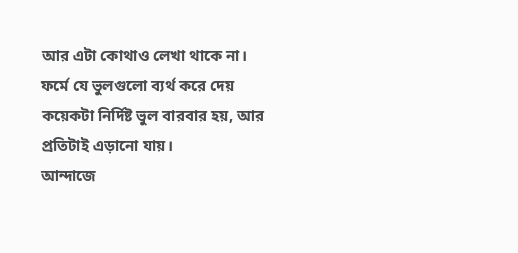আর এটা কোথাও লেখা থাকে না।
ফর্মে যে ভুলগুলো ব্যর্থ করে দেয়
কয়েকটা নির্দিষ্ট ভুল বারবার হয়, আর প্রতিটাই এড়ানো যায়।
আন্দাজে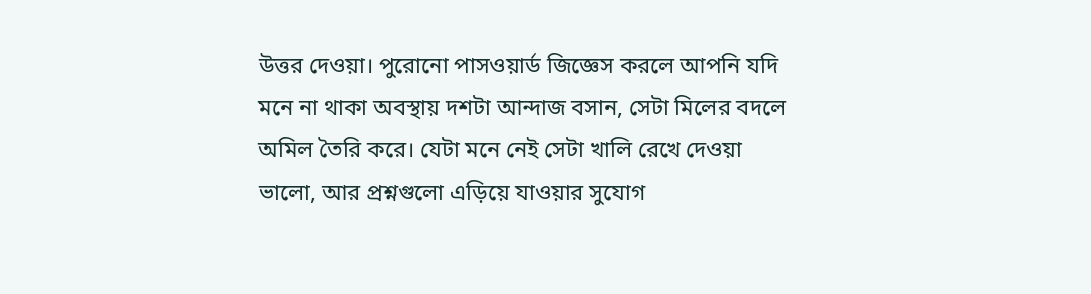উত্তর দেওয়া। পুরোনো পাসওয়ার্ড জিজ্ঞেস করলে আপনি যদি মনে না থাকা অবস্থায় দশটা আন্দাজ বসান, সেটা মিলের বদলে অমিল তৈরি করে। যেটা মনে নেই সেটা খালি রেখে দেওয়া ভালো, আর প্রশ্নগুলো এড়িয়ে যাওয়ার সুযোগ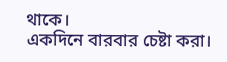থাকে।
একদিনে বারবার চেষ্টা করা।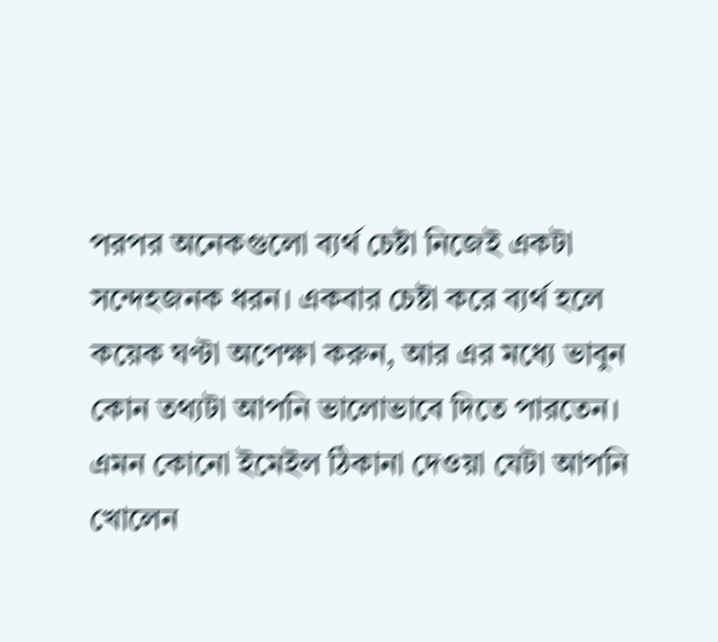পরপর অনেকগুলো ব্যর্থ চেষ্টা নিজেই একটা সন্দেহজনক ধরন। একবার চেষ্টা করে ব্যর্থ হলে কয়েক ঘণ্টা অপেক্ষা করুন, আর এর মধ্যে ভাবুন কোন তথ্যটা আপনি ভালোভাবে দিতে পারতেন।
এমন কোনো ইমেইল ঠিকানা দেওয়া যেটা আপনি খোলেন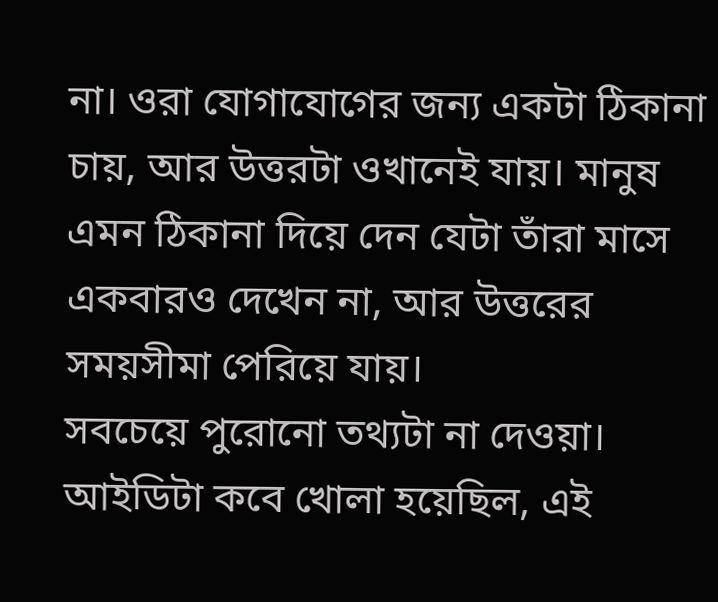না। ওরা যোগাযোগের জন্য একটা ঠিকানা চায়, আর উত্তরটা ওখানেই যায়। মানুষ এমন ঠিকানা দিয়ে দেন যেটা তাঁরা মাসে একবারও দেখেন না, আর উত্তরের সময়সীমা পেরিয়ে যায়।
সবচেয়ে পুরোনো তথ্যটা না দেওয়া। আইডিটা কবে খোলা হয়েছিল, এই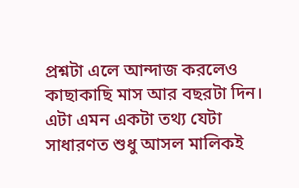প্রশ্নটা এলে আন্দাজ করলেও কাছাকাছি মাস আর বছরটা দিন। এটা এমন একটা তথ্য যেটা সাধারণত শুধু আসল মালিকই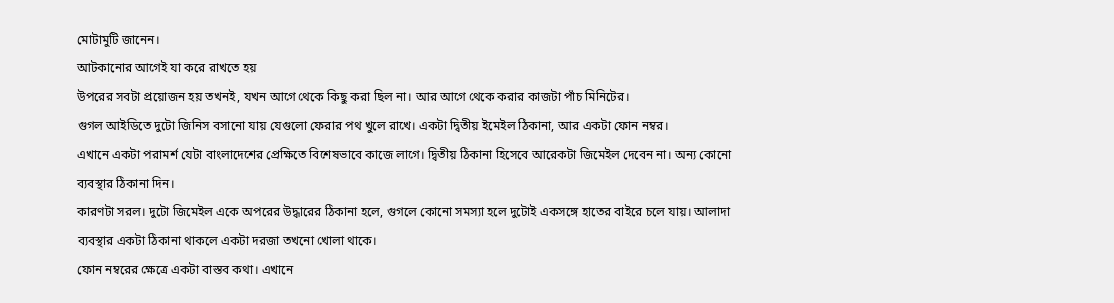মোটামুটি জানেন।
আটকানোর আগেই যা করে রাখতে হয়
উপরের সবটা প্রয়োজন হয় তখনই, যখন আগে থেকে কিছু করা ছিল না। আর আগে থেকে করার কাজটা পাঁচ মিনিটের।
গুগল আইডিতে দুটো জিনিস বসানো যায় যেগুলো ফেরার পথ খুলে রাখে। একটা দ্বিতীয় ইমেইল ঠিকানা, আর একটা ফোন নম্বর।
এখানে একটা পরামর্শ যেটা বাংলাদেশের প্রেক্ষিতে বিশেষভাবে কাজে লাগে। দ্বিতীয় ঠিকানা হিসেবে আরেকটা জিমেইল দেবেন না। অন্য কোনো ব্যবস্থার ঠিকানা দিন।
কারণটা সরল। দুটো জিমেইল একে অপরের উদ্ধারের ঠিকানা হলে, গুগলে কোনো সমস্যা হলে দুটোই একসঙ্গে হাতের বাইরে চলে যায়। আলাদা ব্যবস্থার একটা ঠিকানা থাকলে একটা দরজা তখনো খোলা থাকে।
ফোন নম্বরের ক্ষেত্রে একটা বাস্তব কথা। এখানে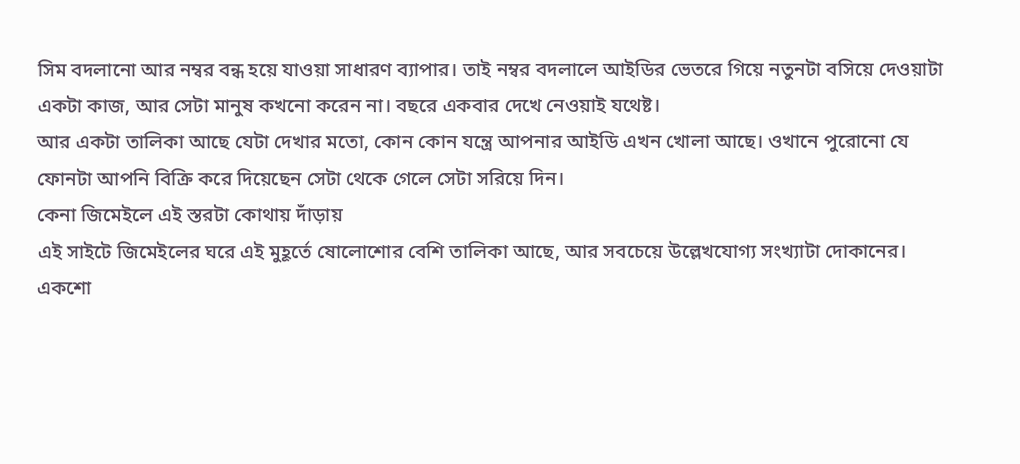সিম বদলানো আর নম্বর বন্ধ হয়ে যাওয়া সাধারণ ব্যাপার। তাই নম্বর বদলালে আইডির ভেতরে গিয়ে নতুনটা বসিয়ে দেওয়াটা একটা কাজ, আর সেটা মানুষ কখনো করেন না। বছরে একবার দেখে নেওয়াই যথেষ্ট।
আর একটা তালিকা আছে যেটা দেখার মতো, কোন কোন যন্ত্রে আপনার আইডি এখন খোলা আছে। ওখানে পুরোনো যে ফোনটা আপনি বিক্রি করে দিয়েছেন সেটা থেকে গেলে সেটা সরিয়ে দিন।
কেনা জিমেইলে এই স্তরটা কোথায় দাঁড়ায়
এই সাইটে জিমেইলের ঘরে এই মুহূর্তে ষোলোশোর বেশি তালিকা আছে, আর সবচেয়ে উল্লেখযোগ্য সংখ্যাটা দোকানের। একশো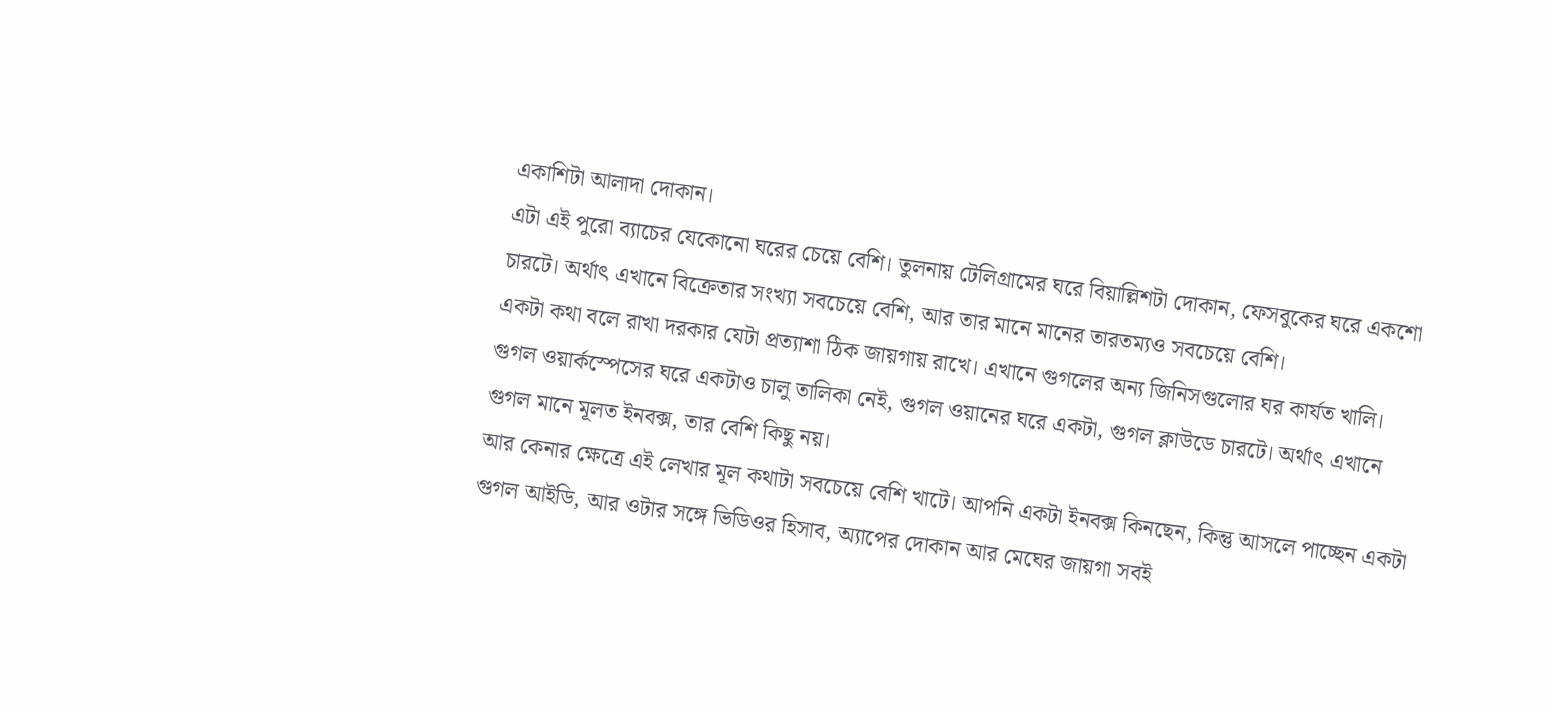একাশিটা আলাদা দোকান।
এটা এই পুরো ব্যাচের যেকোনো ঘরের চেয়ে বেশি। তুলনায় টেলিগ্রামের ঘরে বিয়াল্লিশটা দোকান, ফেসবুকের ঘরে একশো চারটে। অর্থাৎ এখানে বিক্রেতার সংখ্যা সবচেয়ে বেশি, আর তার মানে মানের তারতম্যও সবচেয়ে বেশি।
একটা কথা বলে রাখা দরকার যেটা প্রত্যাশা ঠিক জায়গায় রাখে। এখানে গুগলের অন্য জিনিসগুলোর ঘর কার্যত খালি। গুগল ওয়ার্কস্পেসের ঘরে একটাও চালু তালিকা নেই, গুগল ওয়ানের ঘরে একটা, গুগল ক্লাউডে চারটে। অর্থাৎ এখানে গুগল মানে মূলত ইনবক্স, তার বেশি কিছু নয়।
আর কেনার ক্ষেত্রে এই লেখার মূল কথাটা সবচেয়ে বেশি খাটে। আপনি একটা ইনবক্স কিনছেন, কিন্তু আসলে পাচ্ছেন একটা গুগল আইডি, আর ওটার সঙ্গে ভিডিওর হিসাব, অ্যাপের দোকান আর মেঘের জায়গা সবই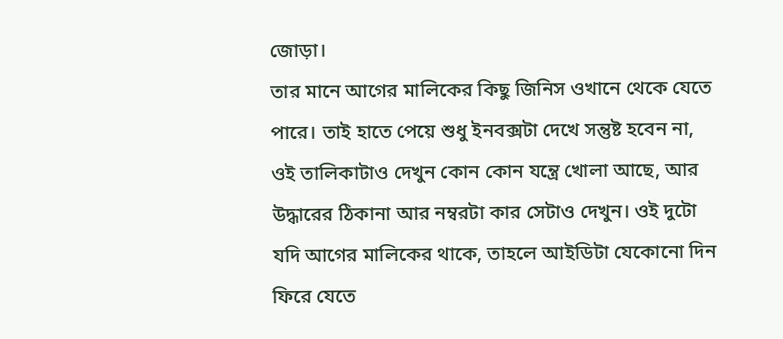জোড়া।
তার মানে আগের মালিকের কিছু জিনিস ওখানে থেকে যেতে পারে। তাই হাতে পেয়ে শুধু ইনবক্সটা দেখে সন্তুষ্ট হবেন না, ওই তালিকাটাও দেখুন কোন কোন যন্ত্রে খোলা আছে, আর উদ্ধারের ঠিকানা আর নম্বরটা কার সেটাও দেখুন। ওই দুটো যদি আগের মালিকের থাকে, তাহলে আইডিটা যেকোনো দিন ফিরে যেতে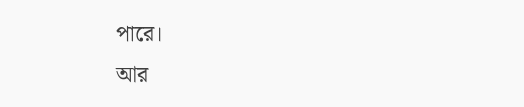পারে।
আর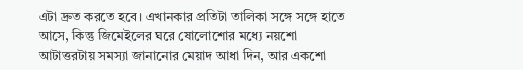এটা দ্রুত করতে হবে। এখানকার প্রতিটা তালিকা সঙ্গে সঙ্গে হাতে আসে, কিন্তু জিমেইলের ঘরে ষোলোশোর মধ্যে নয়শো আটাত্তরটায় সমস্যা জানানোর মেয়াদ আধা দিন, আর একশো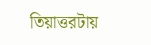তিয়াত্তরটায়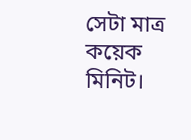সেটা মাত্র কয়েক মিনিট।